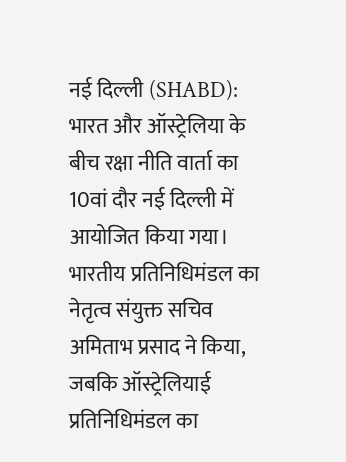नई दिल्ली (SHABD): भारत और ऑस्ट्रेलिया के बीच रक्षा नीति वार्ता का 10वां दौर नई दिल्ली में आयोजित किया गया। भारतीय प्रतिनिधिमंडल का नेतृत्व संयुक्त सचिव अमिताभ प्रसाद ने किया, जबकि ऑस्ट्रेलियाई प्रतिनिधिमंडल का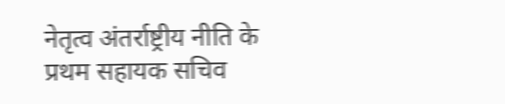नेतृत्व अंतर्राष्ट्रीय नीति के प्रथम सहायक सचिव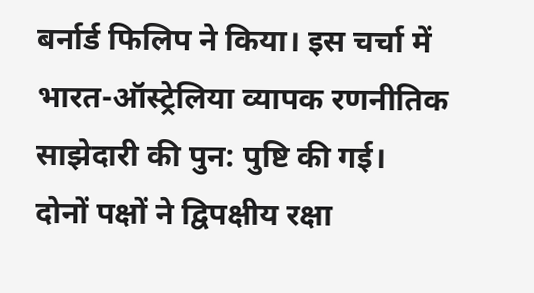बर्नार्ड फिलिप ने किया। इस चर्चा में भारत-ऑस्ट्रेलिया व्यापक रणनीतिक साझेदारी की पुन: पुष्टि की गई।
दोनों पक्षों ने द्विपक्षीय रक्षा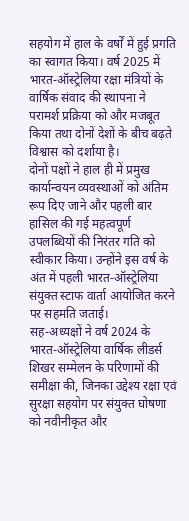सहयोग में हाल के वर्षों में हुई प्रगति का स्वागत किया। वर्ष 2025 में भारत-ऑस्ट्रेलिया रक्षा मंत्रियों के वार्षिक संवाद की स्थापना ने परामर्श प्रक्रिया को और मजबूत किया तथा दोनों देशों के बीच बढ़ते विश्वास को दर्शाया है।
दोनों पक्षों ने हाल ही में प्रमुख कार्यान्वयन व्यवस्थाओं को अंतिम रूप दिए जाने और पहली बार हासिल की गई महत्वपूर्ण उपलब्धियों की निरंतर गति को स्वीकार किया। उन्होंने इस वर्ष के अंत में पहली भारत-ऑस्ट्रेलिया संयुक्त स्टाफ वार्ता आयोजित करने पर सहमति जताई।
सह-अध्यक्षों ने वर्ष 2024 के भारत-ऑस्ट्रेलिया वार्षिक लीडर्स शिखर सम्मेलन के परिणामों की समीक्षा की, जिनका उद्देश्य रक्षा एवं सुरक्षा सहयोग पर संयुक्त घोषणा को नवीनीकृत और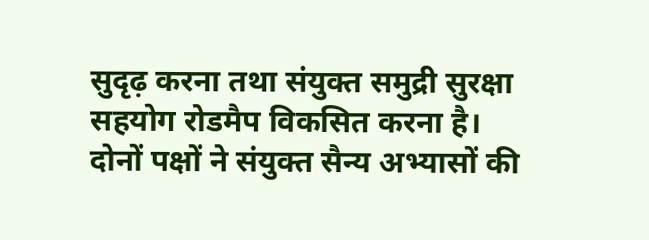सुदृढ़ करना तथा संयुक्त समुद्री सुरक्षा सहयोग रोडमैप विकसित करना है।
दोनों पक्षों ने संयुक्त सैन्य अभ्यासों की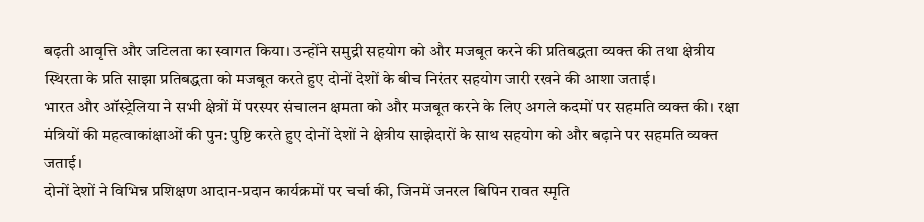बढ़ती आवृत्ति और जटिलता का स्वागत किया। उन्होंने समुद्री सहयोग को और मजबूत करने की प्रतिबद्धता व्यक्त की तथा क्षेत्रीय स्थिरता के प्रति साझा प्रतिबद्धता को मजबूत करते हुए दोनों देशों के बीच निरंतर सहयोग जारी रखने की आशा जताई।
भारत और ऑस्ट्रेलिया ने सभी क्षेत्रों में परस्पर संचालन क्षमता को और मजबूत करने के लिए अगले कदमों पर सहमति व्यक्त की। रक्षा मंत्रियों की महत्वाकांक्षाओं की पुन: पुष्टि करते हुए दोनों देशों ने क्षेत्रीय साझेदारों के साथ सहयोग को और बढ़ाने पर सहमति व्यक्त जताई।
दोनों देशों ने विभिन्न प्रशिक्षण आदान-प्रदान कार्यक्रमों पर चर्चा की, जिनमें जनरल बिपिन रावत स्मृति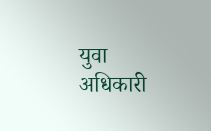युवा अधिकारी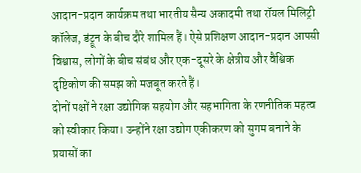आदान-प्रदान कार्यक्रम तथा भारतीय सैन्य अकादमी तथा रॉयल मिलिट्री कॉलेज, डंट्रून के बीच दौरे शामिल हैं। ऐसे प्रशिक्षण आदान-प्रदान आपसी विश्वास, लोगों के बीच संबंध और एक-दूसरे के क्षेत्रीय और वैश्विक दृष्टिकोण की समझ को मजबूत करते हैं।
दोनों पक्षों ने रक्षा उद्योगिक सहयोग और सहभागिता के रणनीतिक महत्व को स्वीकार किया। उन्होंने रक्षा उद्योग एकीकरण को सुगम बनाने के प्रयासों का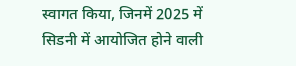स्वागत किया, जिनमें 2025 में सिडनी में आयोजित होने वाली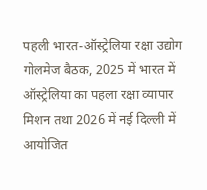पहली भारत-ऑस्ट्रेलिया रक्षा उद्योग गोलमेज बैठक, 2025 में भारत में ऑस्ट्रेलिया का पहला रक्षा व्यापार मिशन तथा 2026 में नई दिल्ली में आयोजित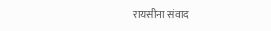रायसीना संवाद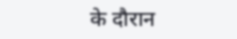के दौरान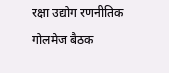रक्षा उद्योग रणनीतिक गोलमेज बैठक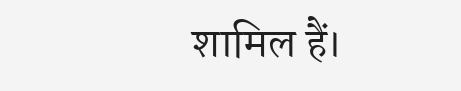शामिल हैं।